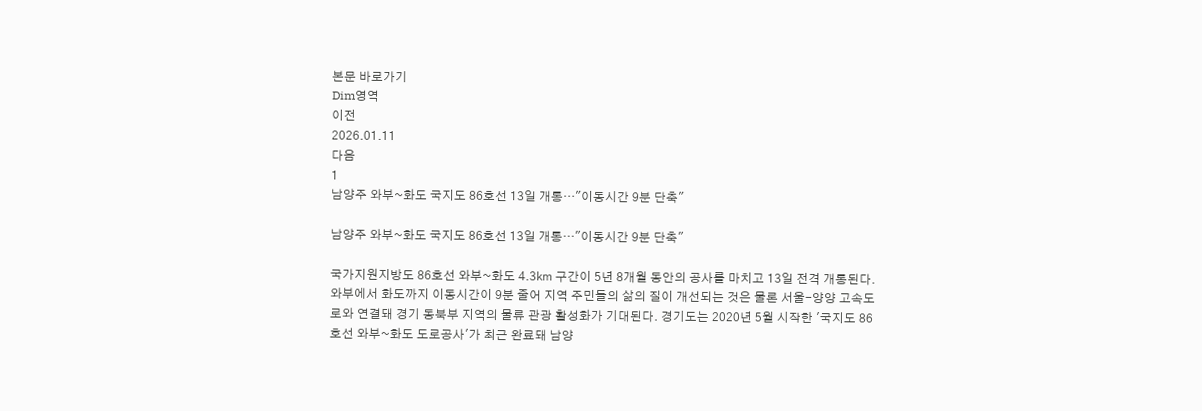본문 바로가기
Dim영역
이전
2026.01.11
다음
1
남양주 와부~화도 국지도 86호선 13일 개통…"이동시간 9분 단축"

남양주 와부~화도 국지도 86호선 13일 개통…"이동시간 9분 단축"

국가지원지방도 86호선 와부~화도 4.3㎞ 구간이 5년 8개월 동안의 공사를 마치고 13일 전격 개통된다. 와부에서 화도까지 이동시간이 9분 줄어 지역 주민들의 삶의 질이 개선되는 것은 물론 서울-양양 고속도로와 연결돼 경기 동북부 지역의 물류 관광 활성화가 기대된다. 경기도는 2020년 5월 시작한 '국지도 86호선 와부~화도 도로공사'가 최근 완료돼 남양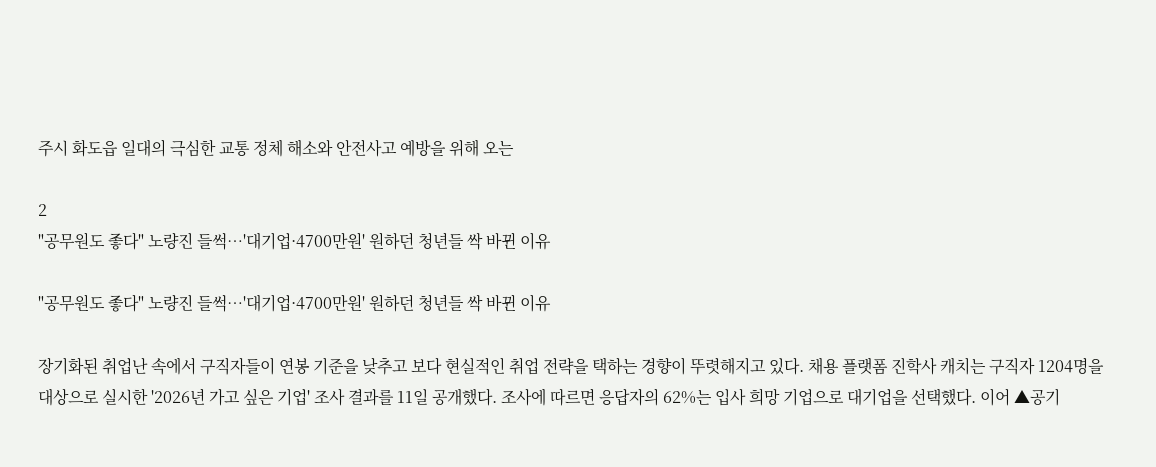주시 화도읍 일대의 극심한 교통 정체 해소와 안전사고 예방을 위해 오는

2
"공무원도 좋다" 노량진 들썩…'대기업·4700만원' 원하던 청년들 싹 바뀐 이유

"공무원도 좋다" 노량진 들썩…'대기업·4700만원' 원하던 청년들 싹 바뀐 이유

장기화된 취업난 속에서 구직자들이 연봉 기준을 낮추고 보다 현실적인 취업 전략을 택하는 경향이 뚜렷해지고 있다. 채용 플랫폼 진학사 캐치는 구직자 1204명을 대상으로 실시한 '2026년 가고 싶은 기업' 조사 결과를 11일 공개했다. 조사에 따르면 응답자의 62%는 입사 희망 기업으로 대기업을 선택했다. 이어 ▲공기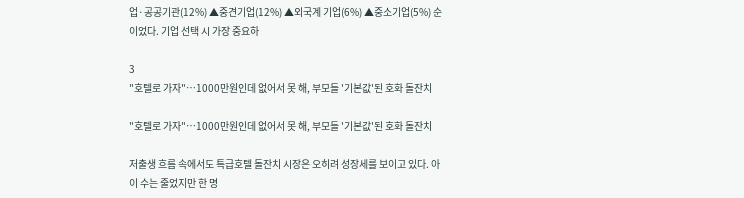업·공공기관(12%) ▲중견기업(12%) ▲외국계 기업(6%) ▲중소기업(5%) 순이었다. 기업 선택 시 가장 중요하

3
"호텔로 가자"…1000만원인데 없어서 못 해, 부모들 '기본값'된 호화 돌잔치

"호텔로 가자"…1000만원인데 없어서 못 해, 부모들 '기본값'된 호화 돌잔치

저출생 흐름 속에서도 특급호텔 돌잔치 시장은 오히려 성장세를 보이고 있다. 아이 수는 줄었지만 한 명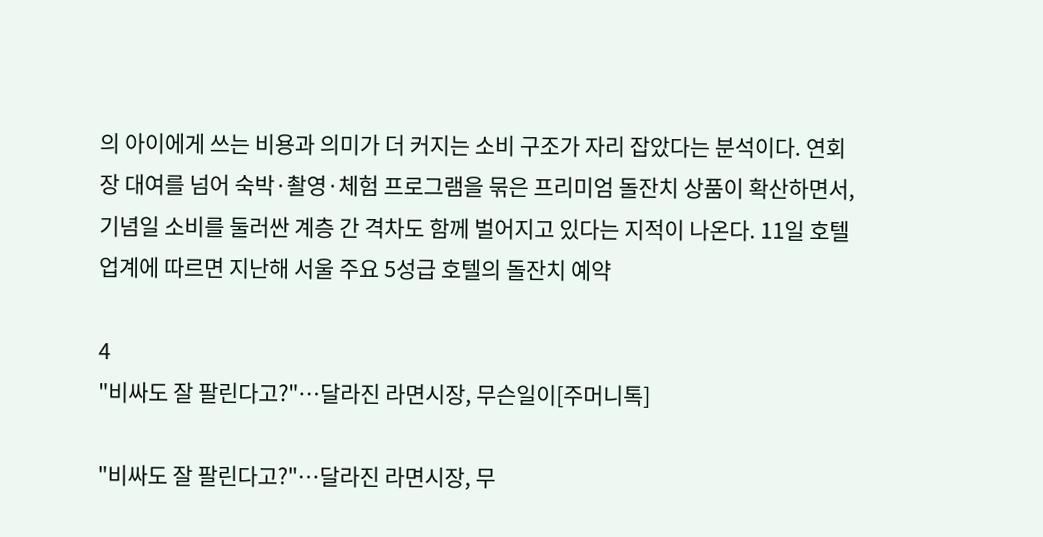의 아이에게 쓰는 비용과 의미가 더 커지는 소비 구조가 자리 잡았다는 분석이다. 연회장 대여를 넘어 숙박·촬영·체험 프로그램을 묶은 프리미엄 돌잔치 상품이 확산하면서, 기념일 소비를 둘러싼 계층 간 격차도 함께 벌어지고 있다는 지적이 나온다. 11일 호텔 업계에 따르면 지난해 서울 주요 5성급 호텔의 돌잔치 예약

4
"비싸도 잘 팔린다고?"…달라진 라면시장, 무슨일이[주머니톡]

"비싸도 잘 팔린다고?"…달라진 라면시장, 무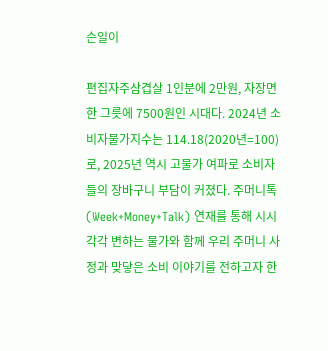슨일이

편집자주삼겹살 1인분에 2만원, 자장면 한 그릇에 7500원인 시대다. 2024년 소비자물가지수는 114.18(2020년=100)로, 2025년 역시 고물가 여파로 소비자들의 장바구니 부담이 커졌다. 주머니톡(Week+Money+Talk) 연재를 통해 시시각각 변하는 물가와 함께 우리 주머니 사정과 맞닿은 소비 이야기를 전하고자 한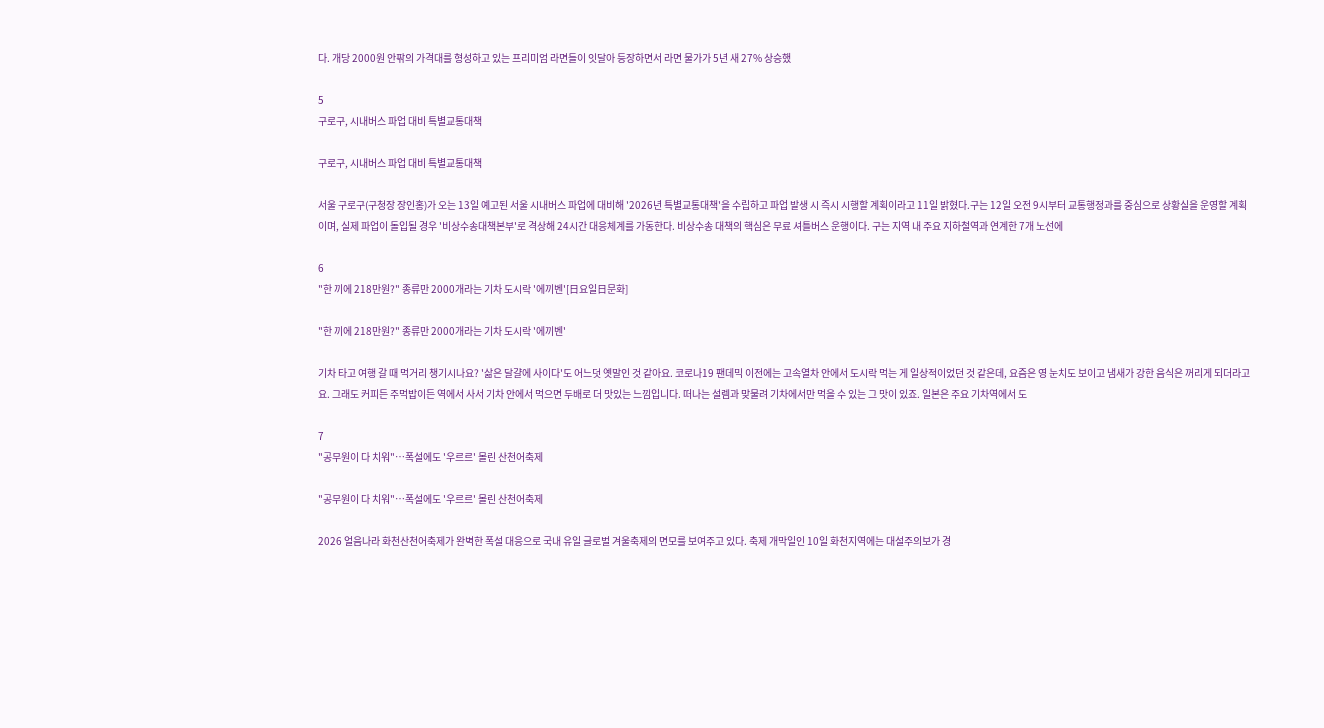다. 개당 2000원 안팎의 가격대를 형성하고 있는 프리미엄 라면들이 잇달아 등장하면서 라면 물가가 5년 새 27% 상승했

5
구로구, 시내버스 파업 대비 특별교통대책

구로구, 시내버스 파업 대비 특별교통대책

서울 구로구(구청장 장인홍)가 오는 13일 예고된 서울 시내버스 파업에 대비해 '2026년 특별교통대책'을 수립하고 파업 발생 시 즉시 시행할 계획이라고 11일 밝혔다.구는 12일 오전 9시부터 교통행정과를 중심으로 상황실을 운영할 계획이며, 실제 파업이 돌입될 경우 '비상수송대책본부'로 격상해 24시간 대응체계를 가동한다. 비상수송 대책의 핵심은 무료 셔틀버스 운행이다. 구는 지역 내 주요 지하철역과 연계한 7개 노선에

6
"한 끼에 218만원?" 종류만 2000개라는 기차 도시락 '에끼벤'[日요일日문화]

"한 끼에 218만원?" 종류만 2000개라는 기차 도시락 '에끼벤'

기차 타고 여행 갈 때 먹거리 챙기시나요? '삶은 달걀에 사이다'도 어느덧 옛말인 것 같아요. 코로나19 팬데믹 이전에는 고속열차 안에서 도시락 먹는 게 일상적이었던 것 같은데, 요즘은 영 눈치도 보이고 냄새가 강한 음식은 꺼리게 되더라고요. 그래도 커피든 주먹밥이든 역에서 사서 기차 안에서 먹으면 두배로 더 맛있는 느낌입니다. 떠나는 설렘과 맞물려 기차에서만 먹을 수 있는 그 맛이 있죠. 일본은 주요 기차역에서 도

7
"공무원이 다 치워"…폭설에도 '우르르' 몰린 산천어축제

"공무원이 다 치워"…폭설에도 '우르르' 몰린 산천어축제

2026 얼음나라 화천산천어축제가 완벽한 폭설 대응으로 국내 유일 글로벌 겨울축제의 면모를 보여주고 있다. 축제 개막일인 10일 화천지역에는 대설주의보가 경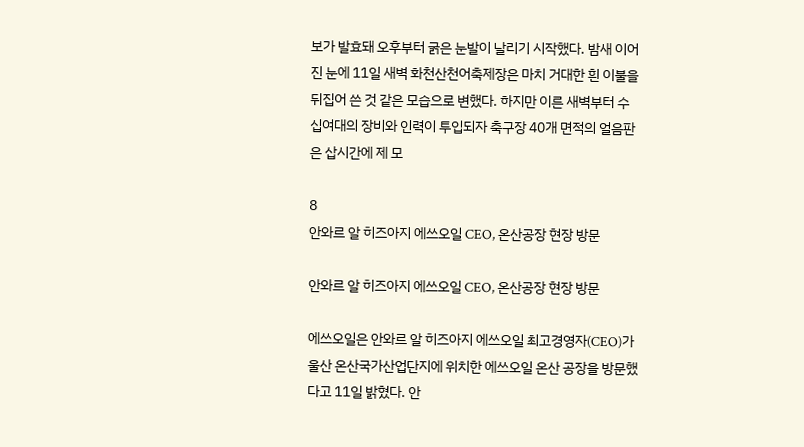보가 발효돼 오후부터 굵은 눈발이 날리기 시작했다. 밤새 이어진 눈에 11일 새벽 화천산천어축제장은 마치 거대한 흰 이불을 뒤집어 쓴 것 같은 모습으로 변했다. 하지만 이른 새벽부터 수십여대의 장비와 인력이 투입되자 축구장 40개 면적의 얼음판은 삽시간에 제 모

8
안와르 알 히즈아지 에쓰오일 CEO, 온산공장 현장 방문

안와르 알 히즈아지 에쓰오일 CEO, 온산공장 현장 방문

에쓰오일은 안와르 알 히즈아지 에쓰오일 최고경영자(CEO)가 울산 온산국가산업단지에 위치한 에쓰오일 온산 공장을 방문했다고 11일 밝혔다. 안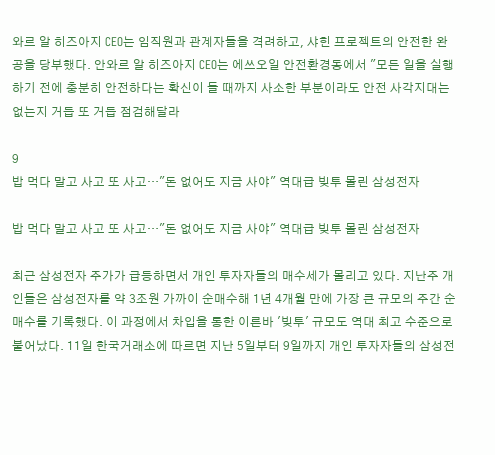와르 알 히즈아지 CEO는 임직원과 관계자들을 격려하고, 샤힌 프로젝트의 안전한 완공을 당부했다. 안와르 알 히즈아지 CEO는 에쓰오일 안전환경동에서 "모든 일을 실행하기 전에 충분히 안전하다는 확신이 들 때까지 사소한 부분이라도 안전 사각지대는 없는지 거듭 또 거듭 점검해달라

9
밥 먹다 말고 사고 또 사고…"돈 없어도 지금 사야" 역대급 빚투 몰린 삼성전자

밥 먹다 말고 사고 또 사고…"돈 없어도 지금 사야" 역대급 빚투 몰린 삼성전자

최근 삼성전자 주가가 급등하면서 개인 투자자들의 매수세가 몰리고 있다. 지난주 개인들은 삼성전자를 약 3조원 가까이 순매수해 1년 4개월 만에 가장 큰 규모의 주간 순매수를 기록했다. 이 과정에서 차입을 통한 이른바 '빚투' 규모도 역대 최고 수준으로 불어났다. 11일 한국거래소에 따르면 지난 5일부터 9일까지 개인 투자자들의 삼성전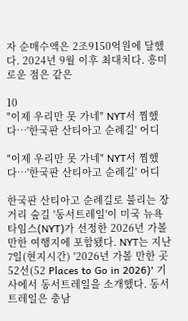자 순매수액은 2조9150억원에 달했다. 2024년 9월 이후 최대치다. 흥미로운 점은 같은

10
"이제 우리만 못 가네" NYT서 찜했다…'한국판 산티아고 순례길' 어디

"이제 우리만 못 가네" NYT서 찜했다…'한국판 산티아고 순례길' 어디

한국판 산티아고 순례길로 불리는 장거리 숲길 '동서트레일'이 미국 뉴욕타임스(NYT)가 선정한 2026년 가볼 만한 여행지에 포함됐다. NYT는 지난 7일(현지시간) '2026년 가볼 만한 곳 52선(52 Places to Go in 2026)' 기사에서 동서트레일을 소개했다. 동서트레일은 충남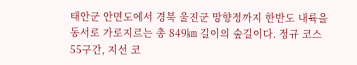태안군 안면도에서 경북 울진군 망향정까지 한반도 내륙을 동서로 가로지르는 총 849㎞ 길이의 숲길이다. 정규 코스 55구간, 지선 코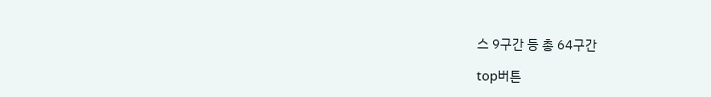스 9구간 등 총 64구간

top버튼